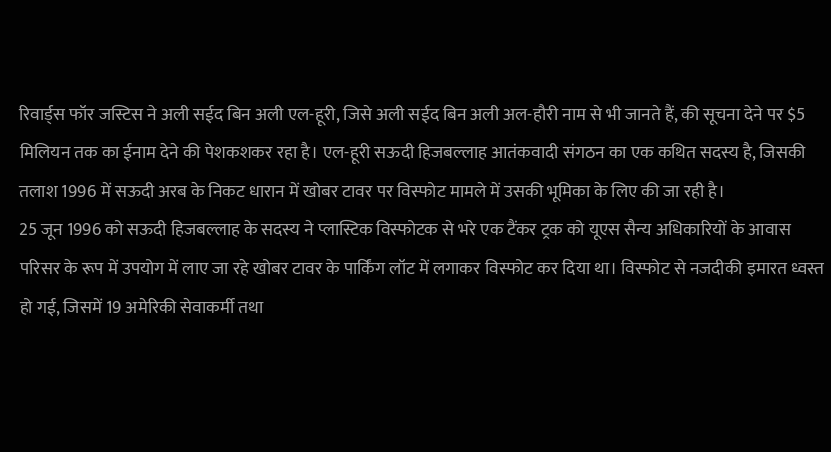रिवार्ड्स फॉर जस्टिस ने अली सईद बिन अली एल-हूरी, जिसे अली सईद बिन अली अल-हौरी नाम से भी जानते हैं, की सूचना देने पर $5 मिलियन तक का ईनाम देने की पेशकशकर रहा है। एल-हूरी सऊदी हिजबल्लाह आतंकवादी संगठन का एक कथित सदस्य है, जिसकी तलाश 1996 में सऊदी अरब के निकट धारान में खोबर टावर पर विस्फोट मामले में उसकी भूमिका के लिए की जा रही है।
25 जून 1996 को सऊदी हिजबल्लाह के सदस्य ने प्लास्टिक विस्फोटक से भरे एक टैंकर ट्रक को यूएस सैन्य अधिकारियों के आवास परिसर के रूप में उपयोग में लाए जा रहे खोबर टावर के पार्किंग लॉट में लगाकर विस्फोट कर दिया था। विस्फोट से नजदीकी इमारत ध्वस्त हो गई, जिसमें 19 अमेरिकी सेवाकर्मी तथा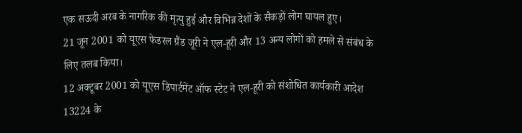एक सऊदी अरब के नागरिक की मृत्यु हुई और विभिन्न देशों के सैकड़ों लोग घायल हुए।
21 जून 2001 को यूएस फेडरल ग्रैंड जूरी ने एल-हूरी और 13 अन्य लोगों को हमले से संबंध के लिए तलब किया।
12 अक्टूबर 2001 को यूएस डिपार्टमेंट ऑफ स्टेट ने एल-हूरी को संशोधित कार्यकारी आदेश 13224 के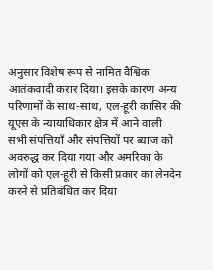अनुसार विशेष रूप से नामित वैश्विक आतंकवादी करार दिया। इसके कारण अन्य परिणामों के साथ-साथ, एल-हूरी कासिर की यूएस के न्यायाधिकार क्षेत्र में आने वाली सभी संपत्तियाँ और संपत्तियों पर ब्याज को अवरुद्ध कर दिया गया और अमरिका के लोगों को एल-हूरी से किसी प्रकार का लेनदेन करने से प्रतिबंधित कर दिया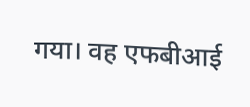गया। वह एफबीआई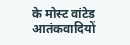के मोस्ट वांटेड आतंकवादियों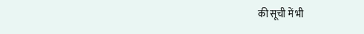की सूची में भी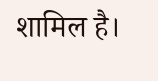शामिल है।